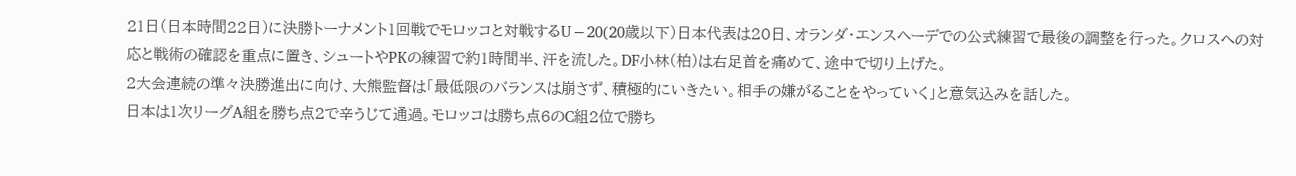21日(日本時間22日)に決勝トーナメント1回戦でモロッコと対戦するU−20(20歳以下)日本代表は20日、オランダ・エンスヘーデでの公式練習で最後の調整を行った。クロスへの対応と戦術の確認を重点に置き、シュートやPKの練習で約1時間半、汗を流した。DF小林(柏)は右足首を痛めて、途中で切り上げた。
2大会連続の準々決勝進出に向け、大熊監督は「最低限のバランスは崩さず、積極的にいきたい。相手の嫌がることをやっていく」と意気込みを話した。
日本は1次リーグA組を勝ち点2で辛うじて通過。モロッコは勝ち点6のC組2位で勝ち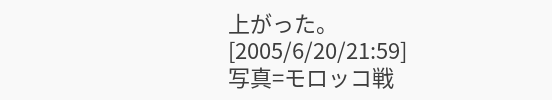上がった。
[2005/6/20/21:59]
写真=モロッコ戦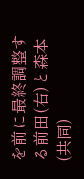を前に最終調整する前田(右)と森本(共同)